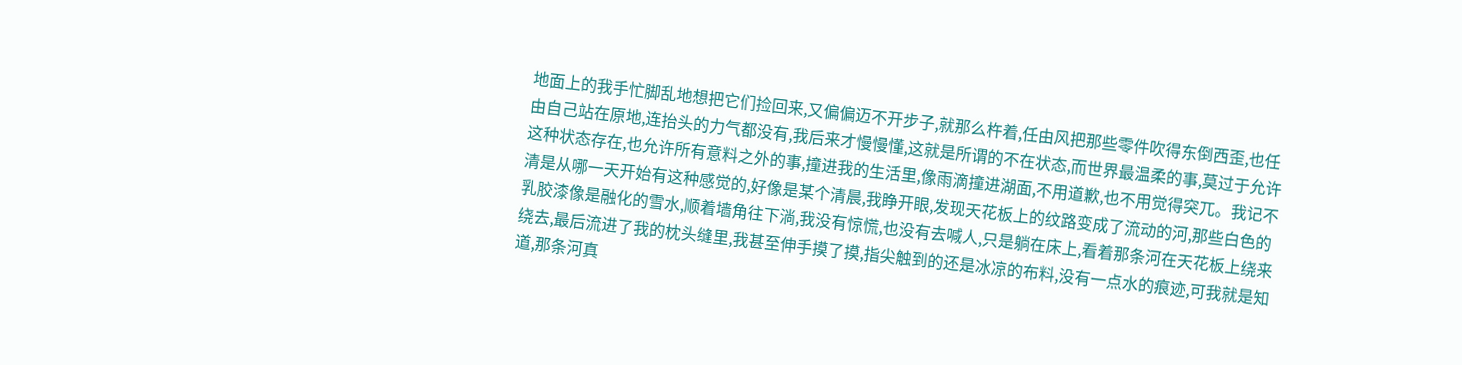地面上的我手忙脚乱地想把它们捡回来,又偏偏迈不开步子,就那么杵着,任由风把那些零件吹得东倒西歪,也任由自己站在原地,连抬头的力气都没有,我后来才慢慢懂,这就是所谓的不在状态,而世界最温柔的事,莫过于允许这种状态存在,也允许所有意料之外的事,撞进我的生活里,像雨滴撞进湖面,不用道歉,也不用觉得突兀。我记不清是从哪一天开始有这种感觉的,好像是某个清晨,我睁开眼,发现天花板上的纹路变成了流动的河,那些白色的乳胶漆像是融化的雪水,顺着墙角往下淌,我没有惊慌,也没有去喊人,只是躺在床上,看着那条河在天花板上绕来绕去,最后流进了我的枕头缝里,我甚至伸手摸了摸,指尖触到的还是冰凉的布料,没有一点水的痕迹,可我就是知道,那条河真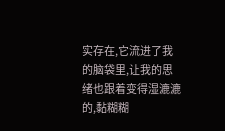实存在,它流进了我的脑袋里,让我的思绪也跟着变得湿漉漉的,黏糊糊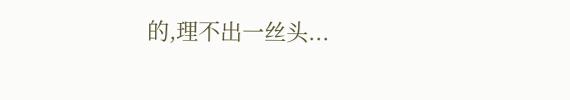的,理不出一丝头...